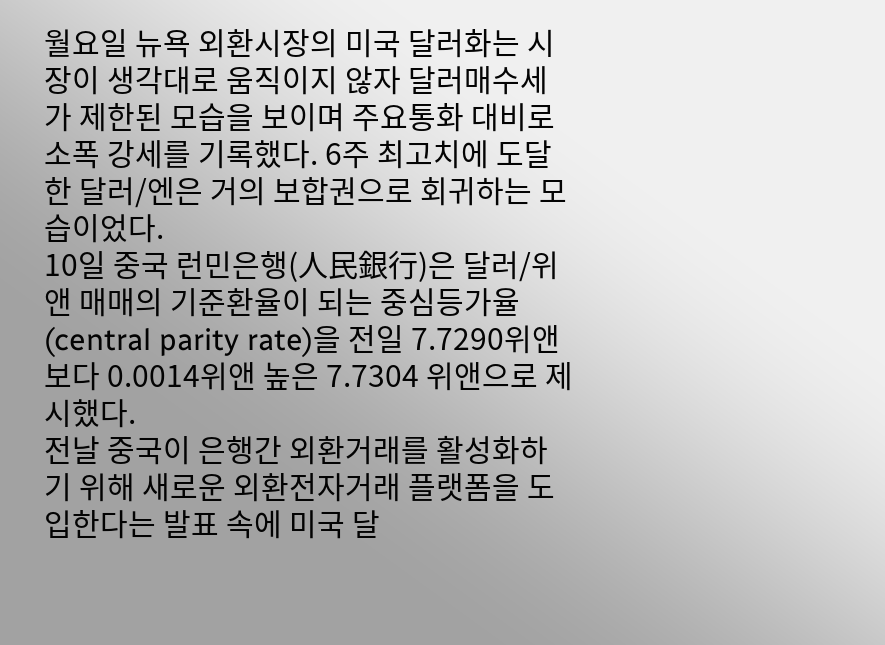월요일 뉴욕 외환시장의 미국 달러화는 시장이 생각대로 움직이지 않자 달러매수세가 제한된 모습을 보이며 주요통화 대비로 소폭 강세를 기록했다. 6주 최고치에 도달한 달러/엔은 거의 보합권으로 회귀하는 모습이었다.
10일 중국 런민은행(人民銀行)은 달러/위앤 매매의 기준환율이 되는 중심등가율(central parity rate)을 전일 7.7290위앤보다 0.0014위앤 높은 7.7304 위앤으로 제시했다.
전날 중국이 은행간 외환거래를 활성화하기 위해 새로운 외환전자거래 플랫폼을 도입한다는 발표 속에 미국 달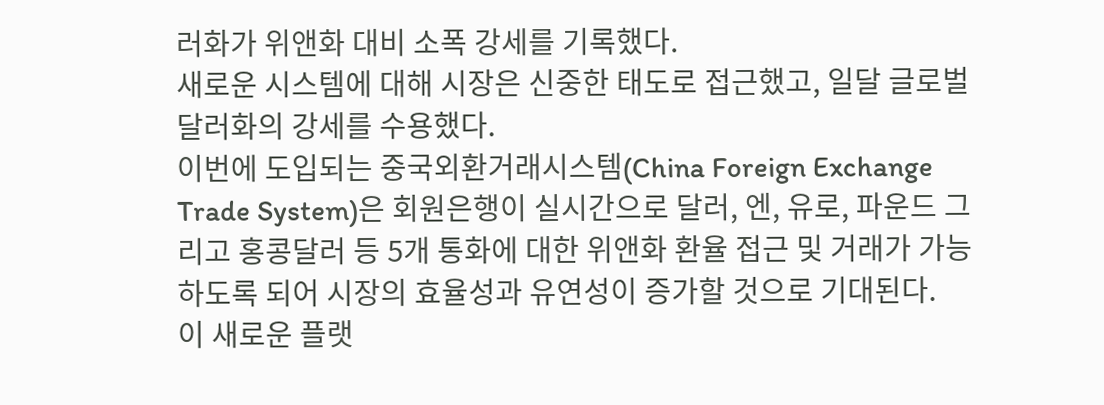러화가 위앤화 대비 소폭 강세를 기록했다.
새로운 시스템에 대해 시장은 신중한 태도로 접근했고, 일달 글로벌 달러화의 강세를 수용했다.
이번에 도입되는 중국외환거래시스템(China Foreign Exchange Trade System)은 회원은행이 실시간으로 달러, 엔, 유로, 파운드 그리고 홍콩달러 등 5개 통화에 대한 위앤화 환율 접근 및 거래가 가능하도록 되어 시장의 효율성과 유연성이 증가할 것으로 기대된다.
이 새로운 플랫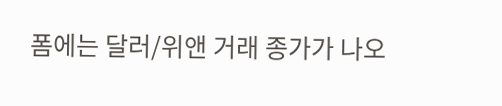폼에는 달러/위앤 거래 종가가 나오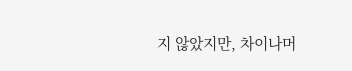지 않았지만, 차이나머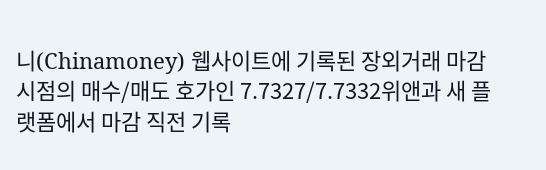니(Chinamoney) 웹사이트에 기록된 장외거래 마감시점의 매수/매도 호가인 7.7327/7.7332위앤과 새 플랫폼에서 마감 직전 기록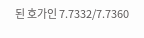된 호가인 7.7332/7.7360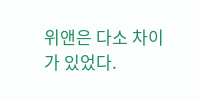위앤은 다소 차이가 있었다.